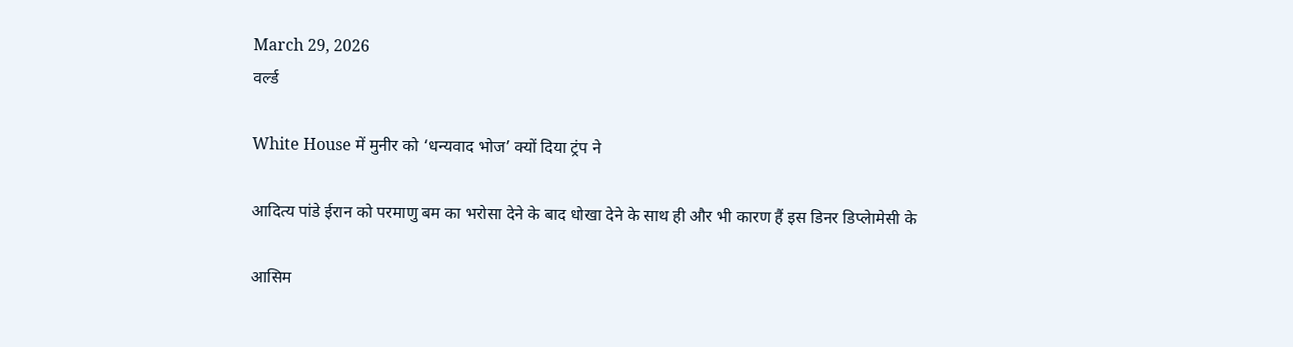March 29, 2026
वर्ल्ड

White House में मुनीर को ‘धन्यवाद भोज’ क्यों दिया ट्रंप ने

आदित्य पांडे ईरान को परमाणु बम का भरोसा देने के बाद धोखा देने के साथ ही और भी कारण हैं इस डिनर डिप्लेामेसी के

आसिम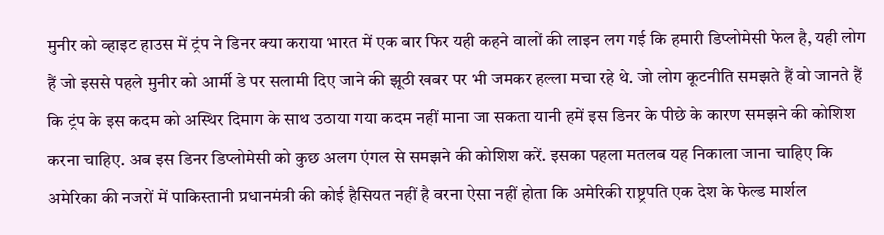मुनीर को व्हाइट हाउस में ट्रंप ने डिनर क्या कराया भारत में एक बार फिर यही कहने वालों की लाइन लग गई कि हमारी डिप्लोमेसी फेल है, यही लोग हैं जो इससे पहले मुनीर को आर्मी डे पर सलामी दिए जाने की झूठी खबर पर भी जमकर हल्ला मचा रहे थे. जो लोग कूटनीति समझते हैं वो जानते हैं कि ट्रंप के इस कदम को अस्थिर दिमाग के साथ उठाया गया कदम नहीं माना जा सकता यानी हमें इस डिनर के पीछे के कारण समझने की कोशिश करना चाहिए. अब इस डिनर डिप्लोमेसी को कुछ अलग एंगल से समझने की कोशिश करें. इसका पहला मतलब यह निकाला जाना चाहिए कि अमेरिका की नजरों में पाकिस्तानी प्रधानमंत्री की कोई हैसियत नहीं है वरना ऐसा नहीं होता कि अमेरिकी राष्ट्रपति एक देश के फेल्ड मार्शल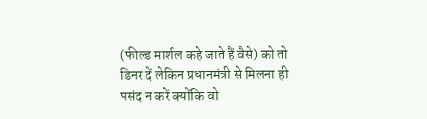(फील्ड मार्शल कहे जाते हैं वैसे) को तो डिनर दें लेकिन प्रधानमंत्री से मिलना ही पसंद न करें क्योंकि वो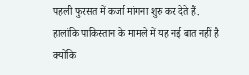पहली फुरसत में कर्जा मांगना शुरु कर देते हैं. हालांकि पाकिस्तान के मामले में यह नई बात नहीं है क्योंकि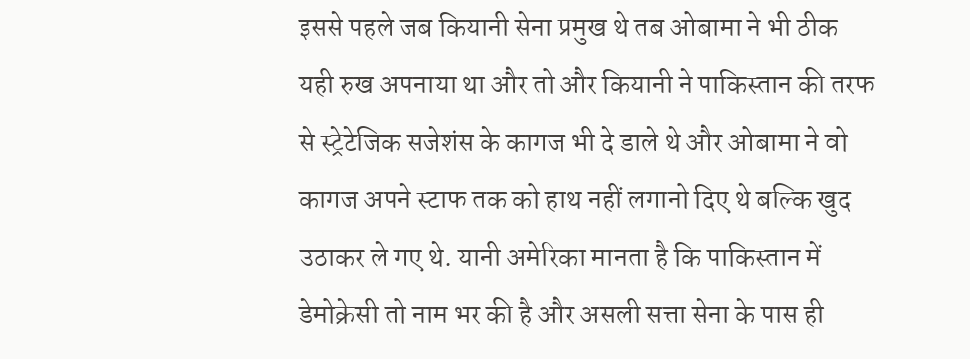इससे पहले जब कियानी सेना प्रमुख थे तब ओबामा ने भी ठीक यही रुख अपनाया था और तो और कियानी ने पाकिस्तान की तरफ से स्ट्रेटेजिक सजेशंस के कागज भी दे डाले थे और ओबामा ने वो कागज अपने स्टाफ तक को हाथ नहीं लगानो दिए थे बल्कि खुद उठाकर ले गए थे. यानी अमेरिका मानता है कि पाकिस्तान में डेमोक्रेसी तो नाम भर की है और असली सत्ता सेना के पास ही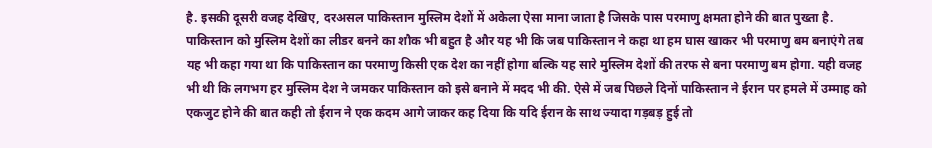है. इसकी दूसरी वजह देखिए, दरअसल पाकिस्तान मुस्लिम देशों में अकेला ऐसा माना जाता है जिसके पास परमाणु क्षमता होने की बात पुख्ता है. पाकिस्तान को मुस्लिम देशों का लीडर बनने का शौक भी बहुत है और यह भी कि जब पाकिस्तान ने कहा था हम घास खाकर भी परमाणु बम बनाएंगे तब यह भी कहा गया था कि पाकिस्तान का परमाणु किसी एक देश का नहीं होगा बल्कि यह सारे मुस्लिम देशों की तरफ से बना परमाणु बम होगा. यही वजह भी थी कि लगभग हर मुस्लिम देश ने जमकर पाकिस्तान को इसे बनाने में मदद भी की. ऐसे में जब पिछले दिनों पाकिस्तान ने ईरान पर हमले में उम्माह को एकजुट होने की बात कही तो ईरान ने एक कदम आगे जाकर कह दिया कि यदि ईरान के साथ ज्यादा गड़बड़ हुई तो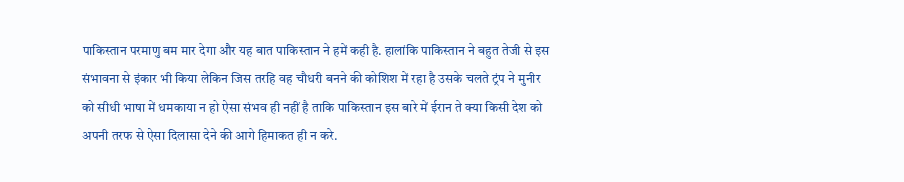पाकिस्तान परमाणु बम मार देगा और यह बात पाकिस्तान ने हमें कही है. हालांकि पाकिस्तान ने बहुत तेजी से इस संभावना से इंकार भी किया लेकिन जिस तरहि वह चौधरी बनने की कोशिश में रहा है उसके चलते ट्रंप ने मुनीर को सीधी भाषा में धमकाया न हो ऐसा संभव ही नहीं है ताकि पाकिस्तान इस बारे में ईरान ते क्या किसी देश को अपनी तरफ से ऐसा दिलासा देने की आगे हिमाकत ही न करे.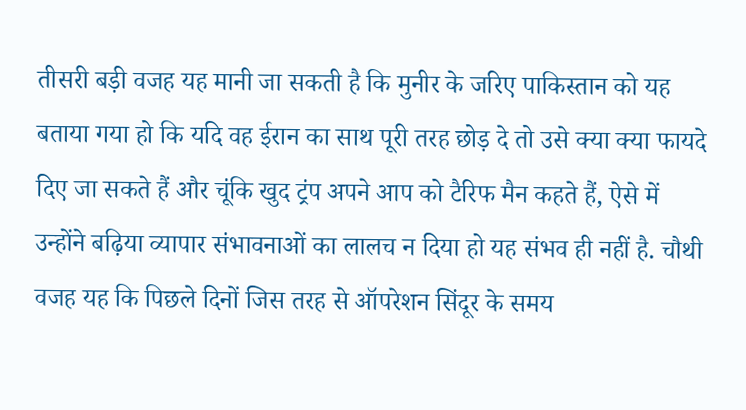तीसरी बड़ी वजह यह मानी जा सकती है कि मुनीर के जरिए पाकिस्तान को यह बताया गया हो कि यदि वह ईरान का साथ पूरी तरह छोड़ दे तो उसे क्या क्या फायदे दिए जा सकते हैं और चूंकि खुद ट्रंप अपने आप को टैरिफ मैन कहते हैं, ऐसे में उन्होंने बढ़िया व्यापार संभावनाओं का लालच न दिया हो यह संभव ही नहीं है. चौथी वजह यह कि पिछले दिनों जिस तरह से ऑपरेशन सिंदूर के समय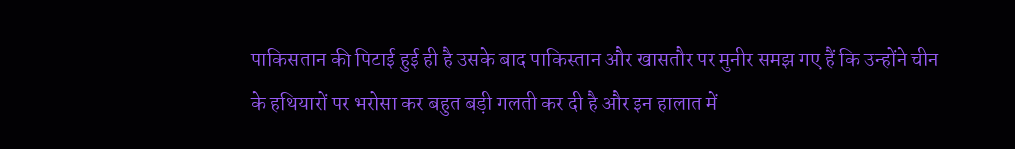पाकिसतान की पिटाई हुई ही है उसके बाद पाकिस्तान और खासतौर पर मुनीर समझ गए हैं कि उन्होंने चीन के हथियारों पर भरोसा कर बहुत बड़ी गलती कर दी है और इन हालात में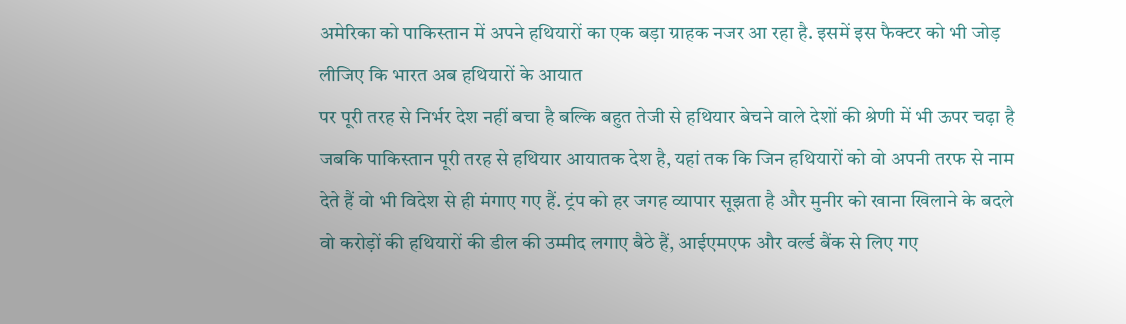अमेरिका को पाकिस्तान में अपने हथियारों का एक बड़ा ग्राहक नजर आ रहा है. इसमें इस फैक्टर को भी जोड़ लीजिए कि भारत अब हथियारों के आयात
पर पूरी तरह से निर्भर देश नहीं बचा है बल्कि बहुत तेजी से हथियार बेचने वाले देशों की श्रेणी में भी ऊपर चढ़ा है जबकि पाकिस्तान पूरी तरह से हथियार आयातक देश है, यहां तक कि जिन हथियारों को वो अपनी तरफ से नाम देते हैं वो भी विदेश से ही मंगाए गए हैं. ट्रंप को हर जगह व्यापार सूझता है और मुनीर को खाना खिलाने के बदले वो करोड़ों की हथियारों की डील की उम्मीद लगाए बैठे हैं, आईएमएफ और वर्ल्ड बैंक से लिए गए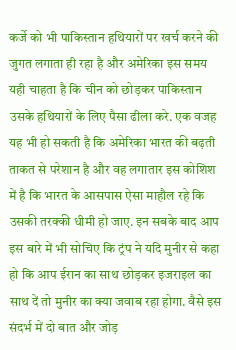कर्जे को भी पाकिस्तान हथियारों पर खर्च करने की जुगत लगाता ही रहा है और अमेरिका इस समय यही चाहता है कि चीन को छोड़कर पाकिस्तान उसके हथियारों के लिए पैसा ढीला करे. एक वजह यह भी हो सकती है कि अमेरिका भारत की बढ़ती ताकत से परेशान है और वह लगातार इस कोशिश में है कि भारत के आसपास ऐसा माहौल रहे कि उसकी तरक्की धीमी हो जाए. इन सबके बाद आप इस बारे में भी सोचिए कि ट्रंप ने यदि मुनीर से कहा हो कि आप ईरान का साथ छोड़कर इजराइल का साथ दें तो मुनीर का क्या जवाब रहा होगा. वैसे इस संदर्भ में दो बात और जोड़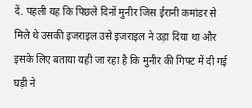दें. पहली यह कि पिछले दिनों मुनीर जिस ईरानी कमांडर से मिले थे उसकी इजराइल उसे इजराइल ने उड़ा दिया था और इसके लिए बताया यही जा रहा है कि मुनीर की गिफ्ट में दी गई घड़ी ने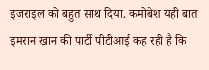इजराइल को बहुत साथ दिया. कमोबेश यही बात इमरान खान की पार्टी पीटीआई कह रही है कि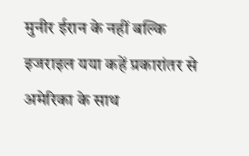मुनीर ईरान के नहीं बल्कि इजराइल यया कहें प्रकारांतर से अमेरिका के साथ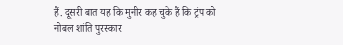हैं. दूसरी बात यह कि मुनीर कह चुके हैं कि ट्रंप को नोबल शांति पुरस्कार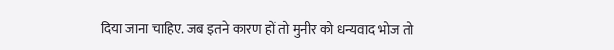दिया जाना चाहिए. जब इतने कारण हों तो मुनीर को धन्यवाद भोज तो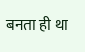बनता ही था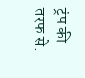ट्रंप की तरफ से.